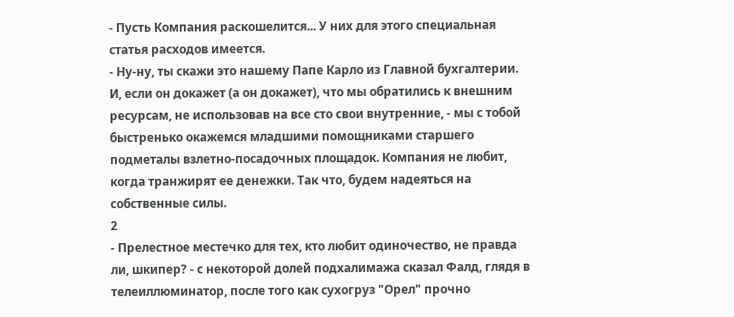- Пусть Компания раскошелится... У них для этого специальная статья расходов имеется.
- Ну-ну, ты скажи это нашему Папе Карло из Главной бухгалтерии. И, если он докажет (а он докажет), что мы обратились к внешним ресурсам, не использовав на все сто свои внутренние, - мы с тобой быстренько окажемся младшими помощниками старшего подметалы взлетно-посадочных площадок. Компания не любит, когда транжирят ее денежки. Так что, будем надеяться на собственные силы.
2
- Прелестное местечко для тех, кто любит одиночество, не правда ли, шкипер? - с некоторой долей подхалимажа сказал Фалд, глядя в телеиллюминатор, после того как сухогруз "Орел" прочно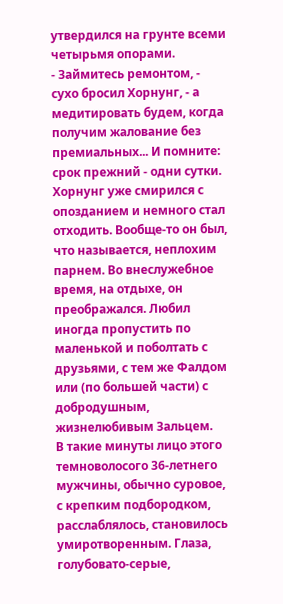утвердился на грунте всеми четырьмя опорами.
- Займитесь ремонтом, - сухо бросил Хорнунг, - а медитировать будем, когда получим жалование без премиальных... И помните: срок прежний - одни сутки.
Хорнунг уже смирился с опозданием и немного стал отходить. Вообще-то он был, что называется, неплохим парнем. Во внеслужебное время, на отдыхе, он преображался. Любил иногда пропустить по маленькой и поболтать с друзьями, с тем же Фалдом или (по большей части) с добродушным, жизнелюбивым Зальцем.
В такие минуты лицо этого темноволосого 36-летнего мужчины, обычно суровое, с крепким подбородком, расслаблялось, становилось умиротворенным. Глаза, голубовато-серые,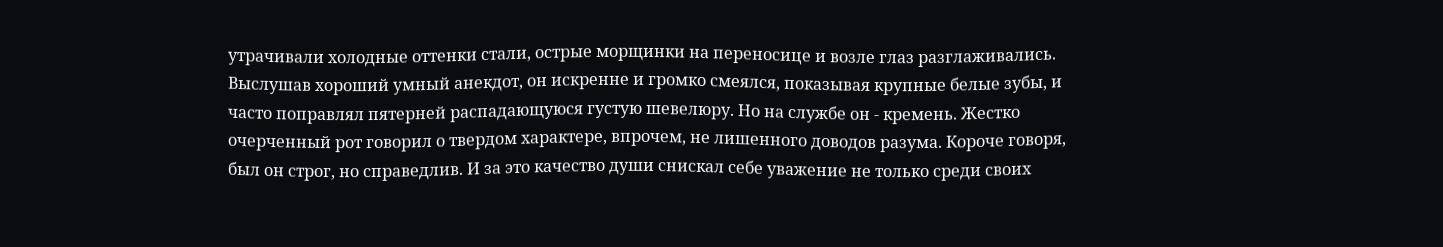утрачивали холодные оттенки стали, острые морщинки на переносице и возле глаз разглаживались. Выслушав хороший умный анекдот, он искренне и громко смеялся, показывая крупные белые зубы, и часто поправлял пятерней распадающуюся густую шевелюру. Но на службе он - кремень. Жестко очерченный рот говорил о твердом характере, впрочем, не лишенного доводов разума. Короче говоря, был он строг, но справедлив. И за это качество души снискал себе уважение не только среди своих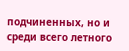подчиненных, но и среди всего летного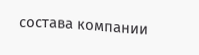состава компании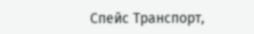Спейс Транспорт,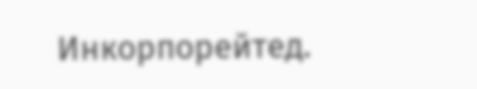Инкорпорейтед.